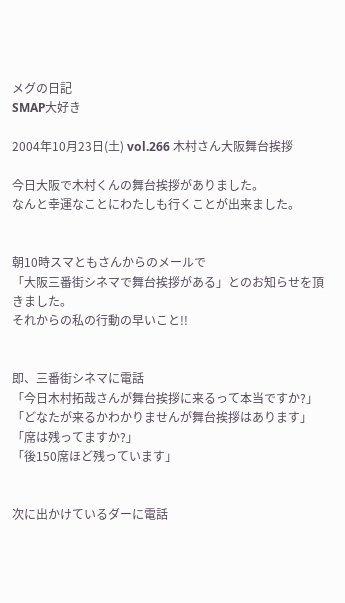メグの日記
SMAP大好き

2004年10月23日(土) vol.266 木村さん大阪舞台挨拶

今日大阪で木村くんの舞台挨拶がありました。
なんと幸運なことにわたしも行くことが出来ました。


朝10時スマともさんからのメールで
「大阪三番街シネマで舞台挨拶がある」とのお知らせを頂きました。
それからの私の行動の早いこと!!


即、三番街シネマに電話
「今日木村拓哉さんが舞台挨拶に来るって本当ですか?」
「どなたが来るかわかりませんが舞台挨拶はあります」
「席は残ってますか?」
「後150席ほど残っています」


次に出かけているダーに電話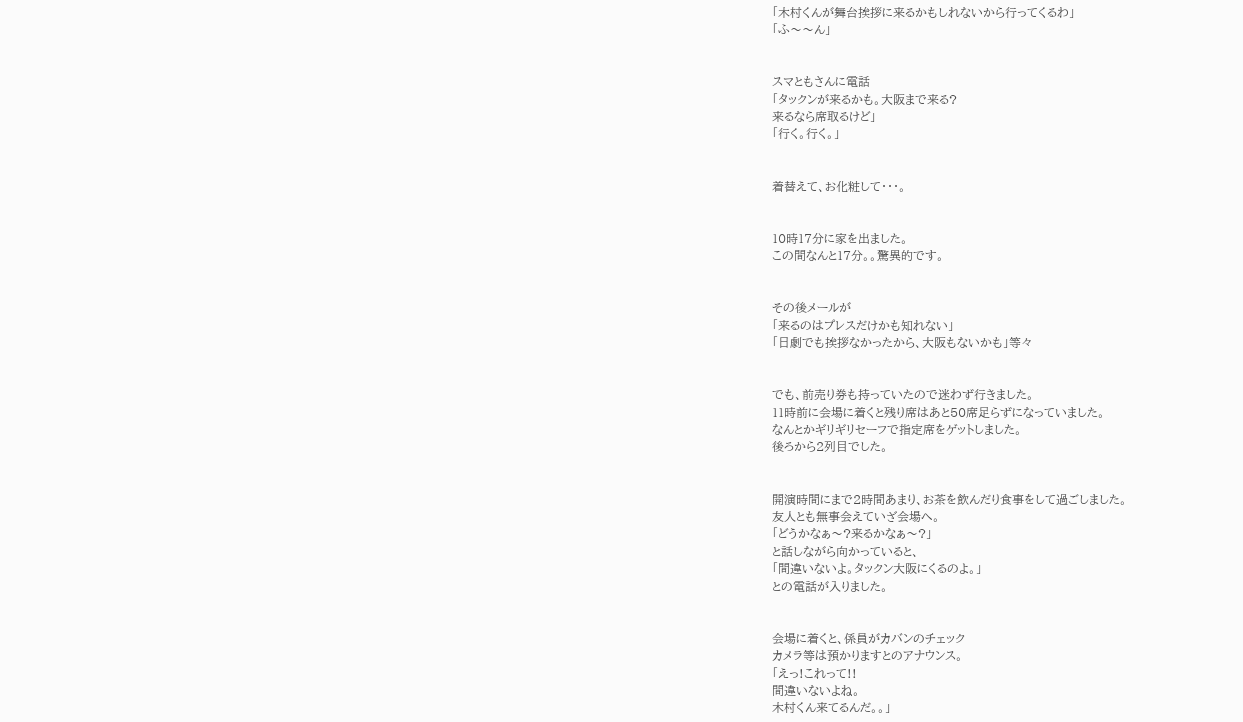「木村くんが舞台挨拶に来るかもしれないから行ってくるわ」
「ふ〜〜ん」


スマともさんに電話
「タックンが来るかも。大阪まで来る?
来るなら席取るけど」
「行く。行く。」


着替えて、お化粧して・・・。


10時17分に家を出ました。
この間なんと17分。。驚異的です。


その後メールが
「来るのはプレスだけかも知れない」
「日劇でも挨拶なかったから、大阪もないかも」等々


でも、前売り券も持っていたので迷わず行きました。
11時前に会場に着くと残り席はあと50席足らずになっていました。
なんとかギリギリセーフで指定席をゲットしました。
後ろから2列目でした。


開演時間にまで2時間あまり、お茶を飲んだり食事をして過ごしました。
友人とも無事会えていざ会場へ。
「どうかなぁ〜?来るかなぁ〜?」
と話しながら向かっていると、
「間違いないよ。タックン大阪にくるのよ。」
との電話が入りました。


会場に着くと、係員がカバンのチェック
カメラ等は預かりますとのアナウンス。
「えっ!これって!!
間違いないよね。
木村くん来てるんだ。。」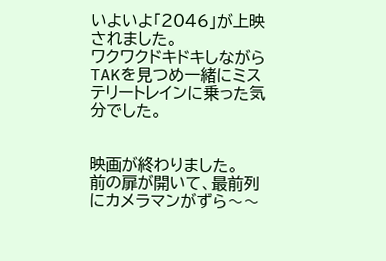いよいよ「2046」が上映されました。
ワクワクドキドキしながらTAKを見つめ一緒にミステリートレインに乗った気分でした。


映画が終わりました。
前の扉が開いて、最前列にカメラマンがずら〜〜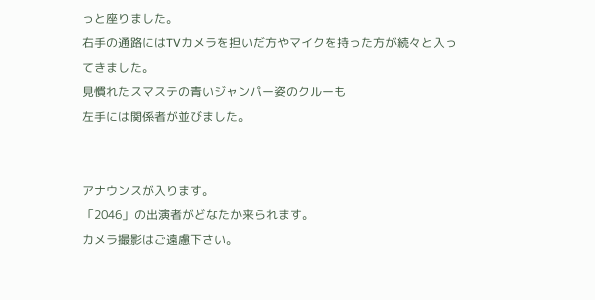っと座りました。
右手の通路にはTVカメラを担いだ方やマイクを持った方が続々と入ってきました。
見慣れたスマステの青いジャンパー姿のクルーも
左手には関係者が並びました。


アナウンスが入ります。
「2046」の出演者がどなたか来られます。
カメラ撮影はご遠慮下さい。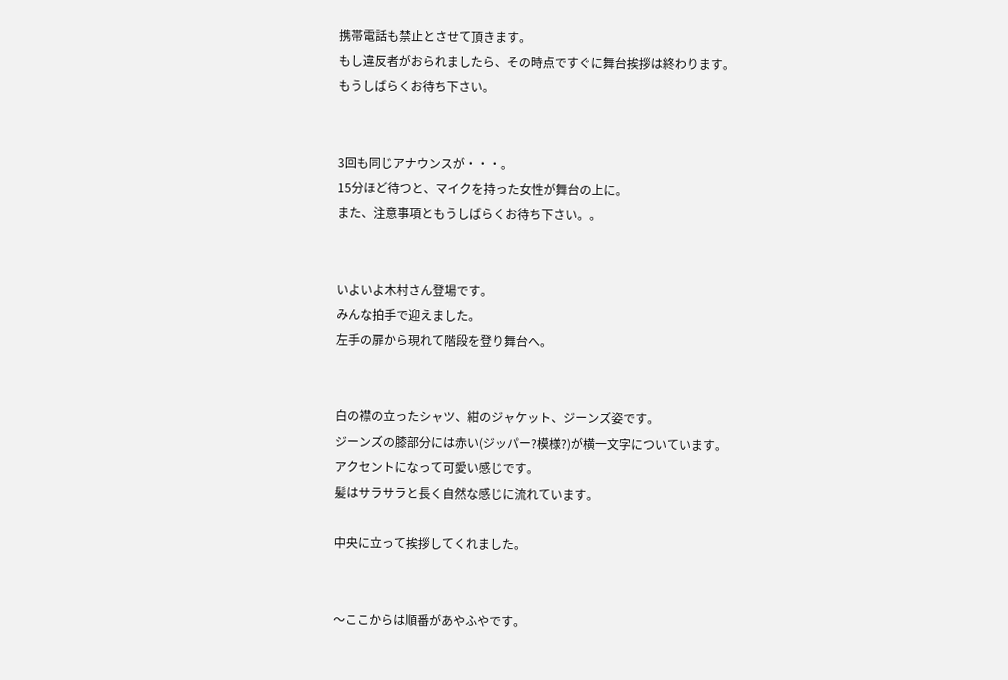携帯電話も禁止とさせて頂きます。
もし違反者がおられましたら、その時点ですぐに舞台挨拶は終わります。
もうしばらくお待ち下さい。


3回も同じアナウンスが・・・。
15分ほど待つと、マイクを持った女性が舞台の上に。
また、注意事項ともうしばらくお待ち下さい。。


いよいよ木村さん登場です。
みんな拍手で迎えました。
左手の扉から現れて階段を登り舞台へ。


白の襟の立ったシャツ、紺のジャケット、ジーンズ姿です。
ジーンズの膝部分には赤い(ジッパー?模様?)が横一文字についています。
アクセントになって可愛い感じです。
髪はサラサラと長く自然な感じに流れています。

中央に立って挨拶してくれました。


〜ここからは順番があやふやです。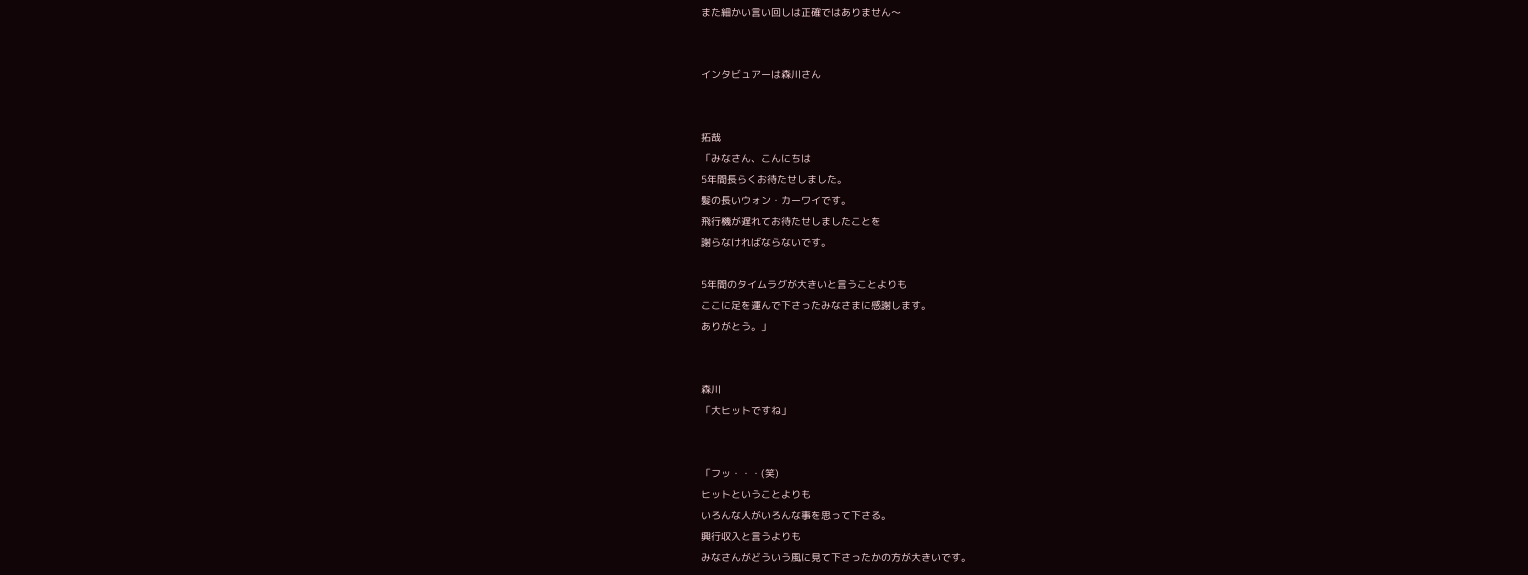また細かい言い回しは正確ではありません〜


インタビュアーは森川さん


拓哉
「みなさん、こんにちは
5年間長らくお待たせしました。
髪の長いウォン・カーワイです。
飛行機が遅れてお待たせしましたことを
謝らなければならないです。

5年間のタイムラグが大きいと言うことよりも
ここに足を運んで下さったみなさまに感謝します。
ありがとう。」


森川
「大ヒットですね」


「フッ・・・(笑)
ヒットということよりも
いろんな人がいろんな事を思って下さる。
興行収入と言うよりも
みなさんがどういう風に見て下さったかの方が大きいです。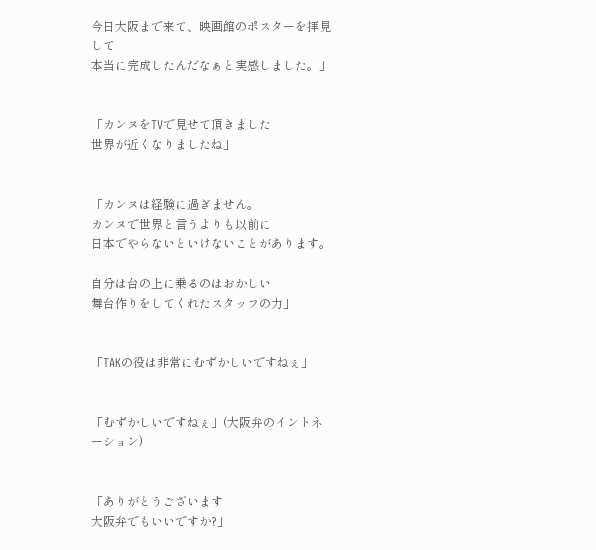今日大阪まで来て、映画館のポスターを拝見して
本当に完成したんだなぁと実感しました。」


「カンヌをTVで見せて頂きました
世界が近くなりましたね」


「カンヌは経験に過ぎません。
カンヌで世界と言うよりも以前に
日本でやらないといけないことがあります。

自分は台の上に乗るのはおかしい
舞台作りをしてくれたスタッフの力」


「TAKの役は非常にむずかしいですねぇ」


「むずかしいですねぇ」(大阪弁のイントネーション)


「ありがとうございます
大阪弁でもいいですか?」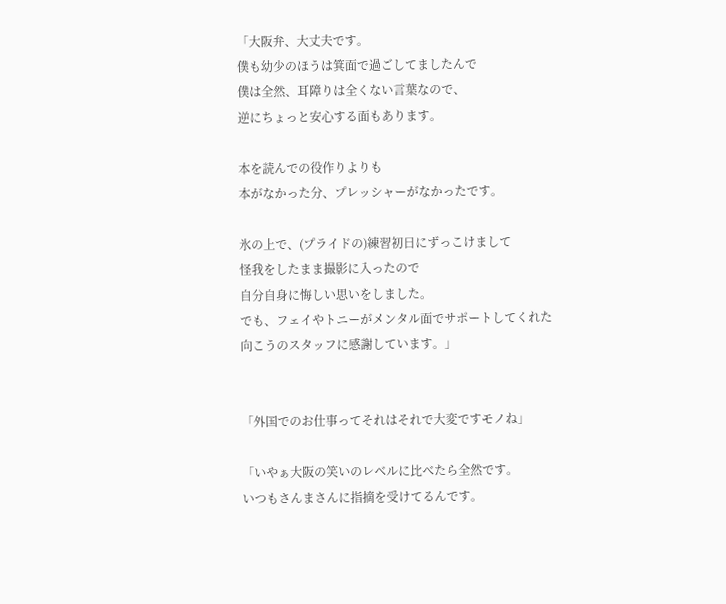「大阪弁、大丈夫です。
僕も幼少のほうは箕面で過ごしてましたんで
僕は全然、耳障りは全くない言葉なので、
逆にちょっと安心する面もあります。

本を読んでの役作りよりも
本がなかった分、プレッシャーがなかったです。

氷の上で、(プライドの)練習初日にずっこけまして
怪我をしたまま撮影に入ったので
自分自身に悔しい思いをしました。
でも、フェイやトニーがメンタル面でサポートしてくれた
向こうのスタッフに感謝しています。」


「外国でのお仕事ってそれはそれで大変ですモノね」

「いやぁ大阪の笑いのレベルに比べたら全然です。
いつもさんまさんに指摘を受けてるんです。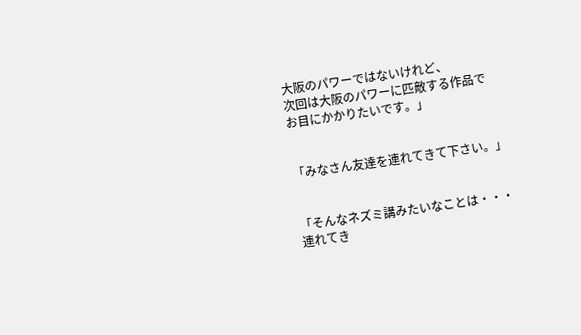大阪のパワーではないけれど、
次回は大阪のパワーに匹敵する作品で
お目にかかりたいです。」


「みなさん友達を連れてきて下さい。」


「そんなネズミ講みたいなことは・・・
連れてき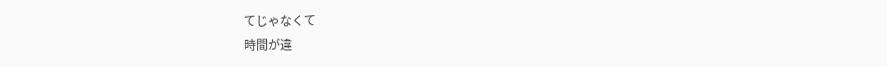てじゃなくて
時間が違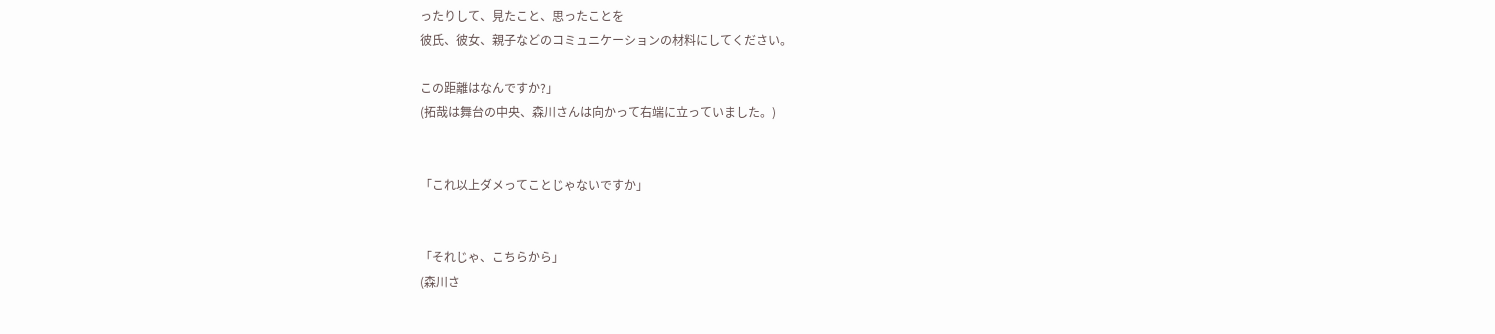ったりして、見たこと、思ったことを
彼氏、彼女、親子などのコミュニケーションの材料にしてください。

この距離はなんですか?」
(拓哉は舞台の中央、森川さんは向かって右端に立っていました。)


「これ以上ダメってことじゃないですか」


「それじゃ、こちらから」
(森川さ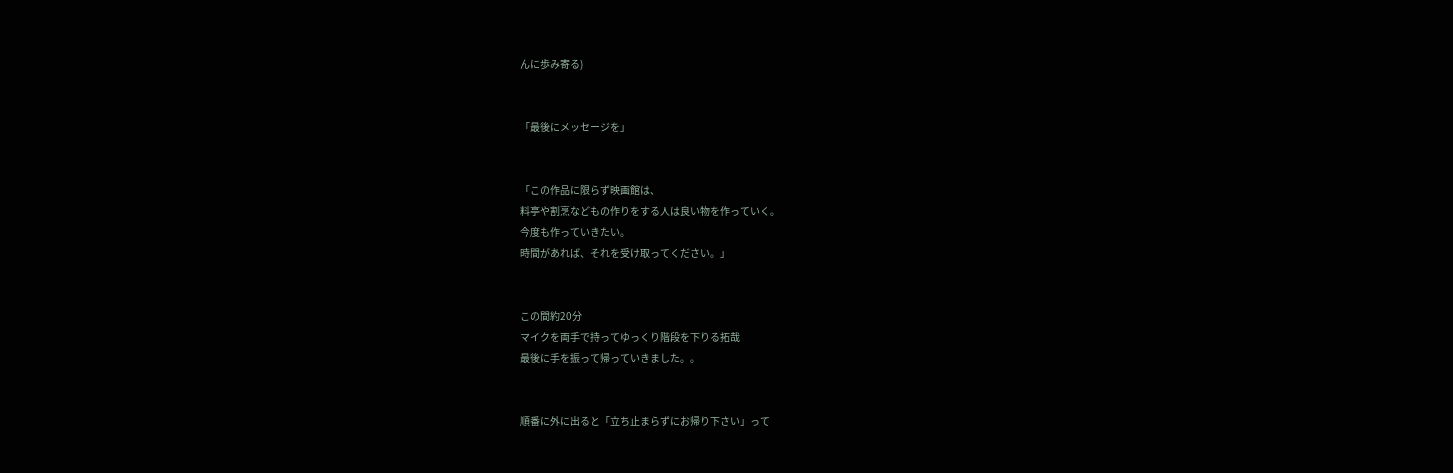んに歩み寄る)


「最後にメッセージを」


「この作品に限らず映画館は、
料亭や割烹などもの作りをする人は良い物を作っていく。
今度も作っていきたい。
時間があれば、それを受け取ってください。」


この間約20分
マイクを両手で持ってゆっくり階段を下りる拓哉
最後に手を振って帰っていきました。。


順番に外に出ると「立ち止まらずにお帰り下さい」って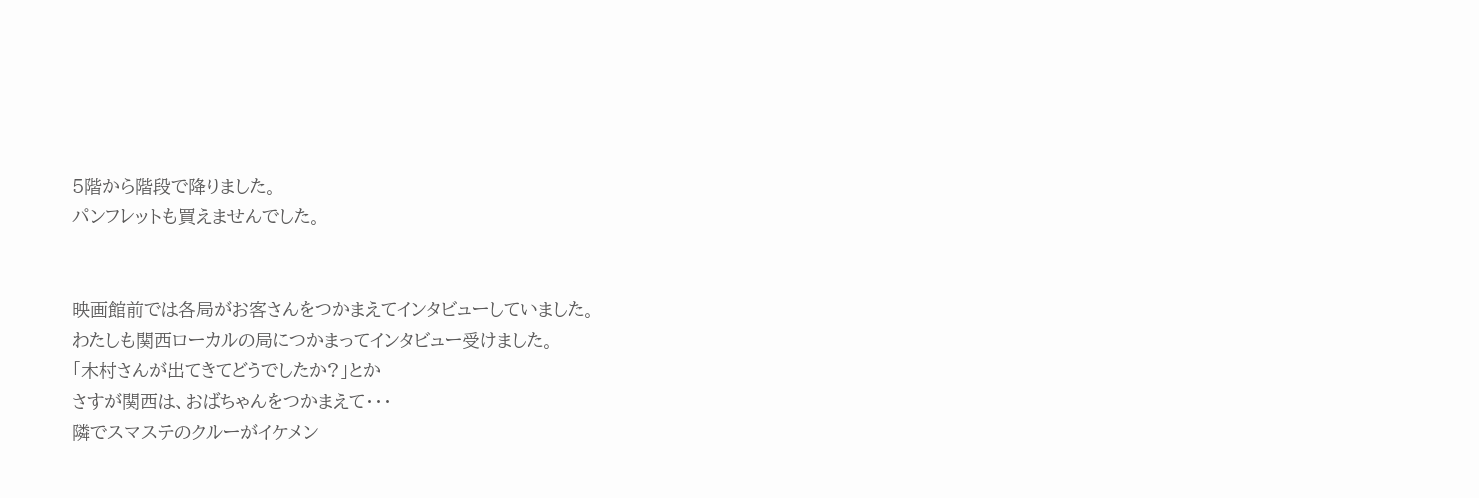5階から階段で降りました。
パンフレットも買えませんでした。


映画館前では各局がお客さんをつかまえてインタビューしていました。
わたしも関西ローカルの局につかまってインタビュー受けました。
「木村さんが出てきてどうでしたか?」とか
さすが関西は、おばちゃんをつかまえて・・・
隣でスマステのクルーがイケメン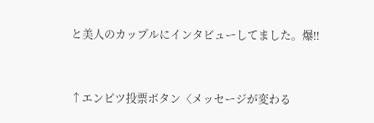と美人のカップルにインタビューしてました。爆!!


↑エンピツ投票ボタン〈メッセージが変わる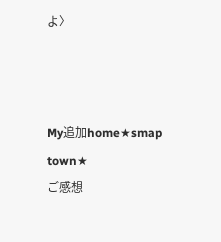よ〉



My追加home★smap town★
ご感想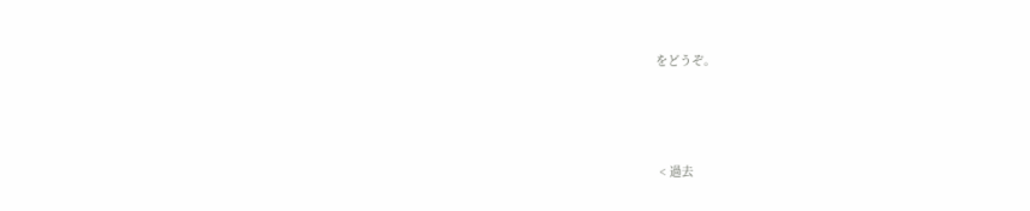をどうぞ。




 < 過去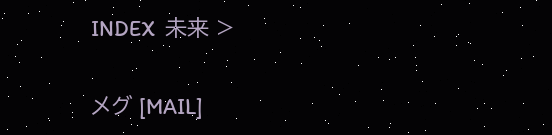INDEX  未来 >


メグ [MAIL]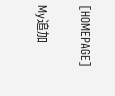[HOMEPAGE]

My追加